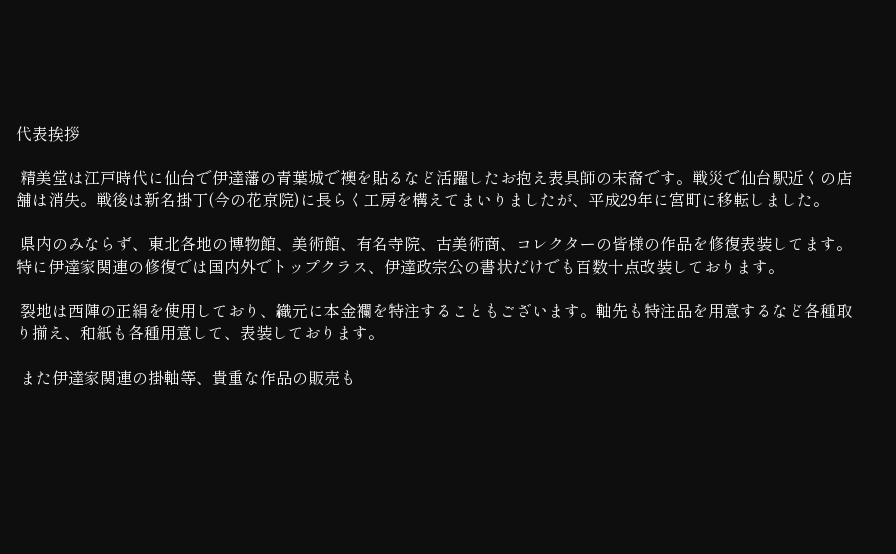代表挨拶

 精美堂は江戸時代に仙台で伊達藩の青葉城で襖を貼るなど活躍したお抱え表具師の末裔です。戦災で仙台駅近くの店舗は消失。戦後は新名掛丁(今の花京院)に長らく工房を構えてまいりましたが、平成29年に宮町に移転しました。

 県内のみならず、東北各地の博物館、美術館、有名寺院、古美術商、コレクターの皆様の作品を修復表装してます。特に伊達家関連の修復では国内外でトップクラス、伊達政宗公の書状だけでも百数十点改装しております。

 裂地は西陣の正絹を使用しており、織元に本金襴を特注することもございます。軸先も特注品を用意するなど各種取り揃え、和紙も各種用意して、表装しております。

 また伊達家関連の掛軸等、貴重な作品の販売も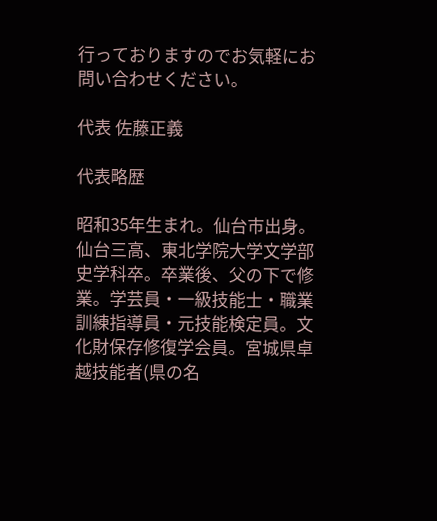行っておりますのでお気軽にお問い合わせください。

代表 佐藤正義

代表略歴

昭和35年生まれ。仙台市出身。仙台三高、東北学院大学文学部史学科卒。卒業後、父の下で修業。学芸員・一級技能士・職業訓練指導員・元技能検定員。文化財保存修復学会員。宮城県卓越技能者(県の名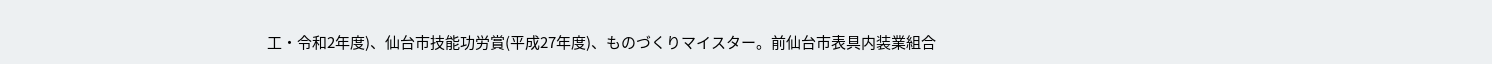工・令和2年度)、仙台市技能功労賞(平成27年度)、ものづくりマイスター。前仙台市表具内装業組合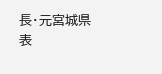長・元宮城県表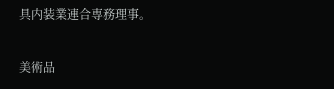具内装業連合専務理事。

美術品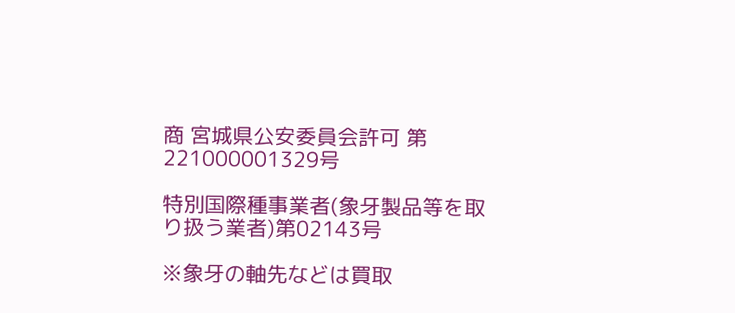商 宮城県公安委員会許可 第221000001329号

特別国際種事業者(象牙製品等を取り扱う業者)第02143号

※象牙の軸先などは買取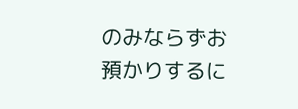のみならずお預かりするに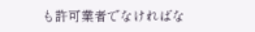も許可業者でなければな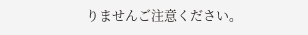りませんご注意ください。